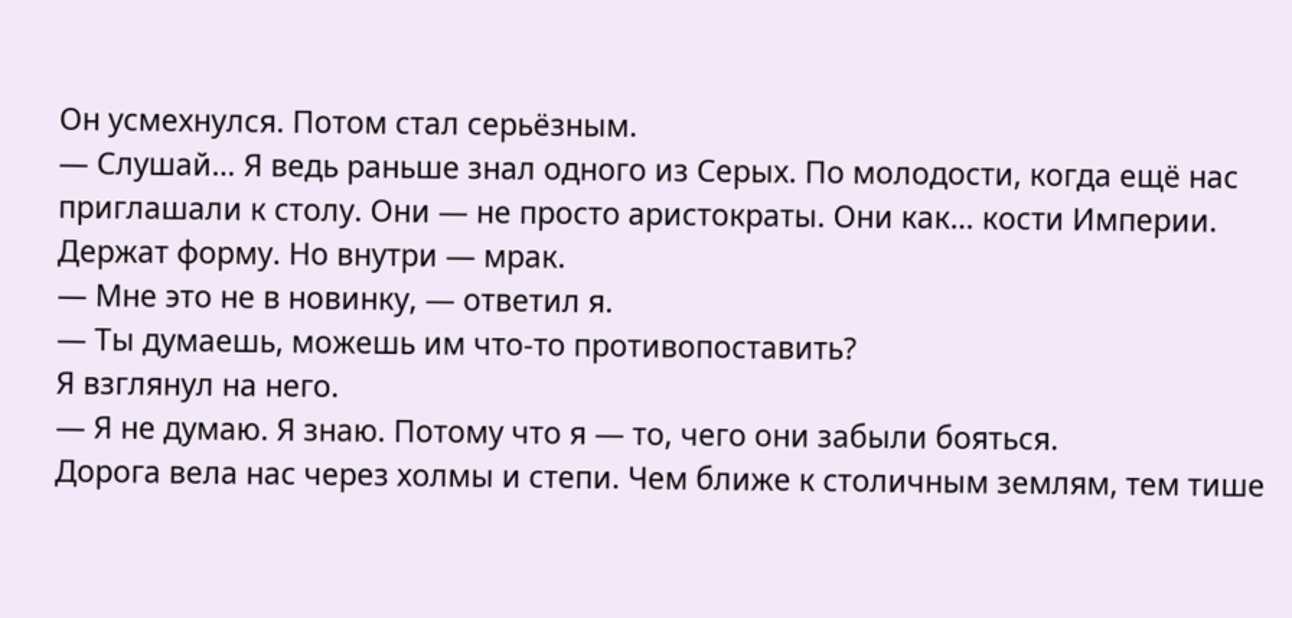Он усмехнулся. Потом стал серьёзным.
— Слушай… Я ведь раньше знал одного из Серых. По молодости, когда ещё нас приглашали к столу. Они — не просто аристократы. Они как… кости Империи. Держат форму. Но внутри — мрак.
— Мне это не в новинку, — ответил я.
— Ты думаешь, можешь им что-то противопоставить?
Я взглянул на него.
— Я не думаю. Я знаю. Потому что я — то, чего они забыли бояться.
Дорога вела нас через холмы и степи. Чем ближе к столичным землям, тем тише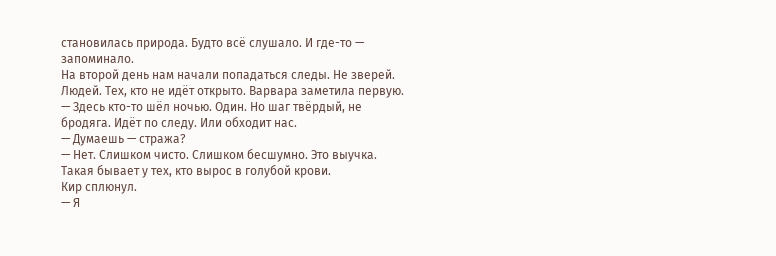становилась природа. Будто всё слушало. И где-то — запоминало.
На второй день нам начали попадаться следы. Не зверей. Людей. Тех, кто не идёт открыто. Варвара заметила первую.
— Здесь кто-то шёл ночью. Один. Но шаг твёрдый, не бродяга. Идёт по следу. Или обходит нас.
— Думаешь — стража?
— Нет. Слишком чисто. Слишком бесшумно. Это выучка. Такая бывает у тех, кто вырос в голубой крови.
Кир сплюнул.
— Я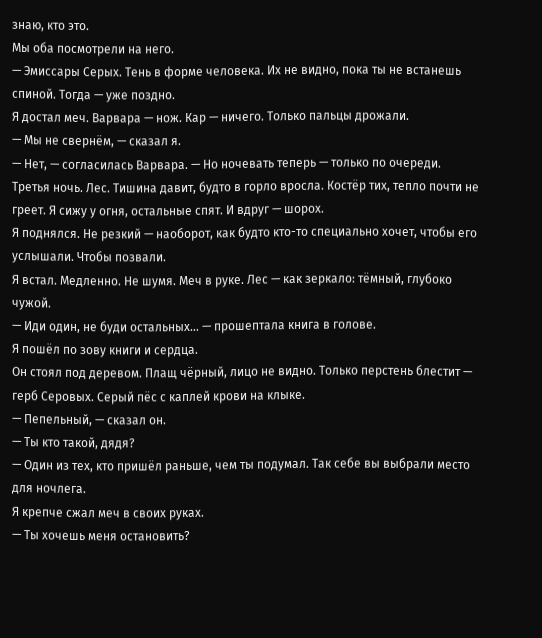знаю, кто это.
Мы оба посмотрели на него.
— Эмиссары Серых. Тень в форме человека. Их не видно, пока ты не встанешь спиной. Тогда — уже поздно.
Я достал меч. Варвара — нож. Кар — ничего. Только пальцы дрожали.
— Мы не свернём, — сказал я.
— Нет, — согласилась Варвара. — Но ночевать теперь — только по очереди.
Третья ночь. Лес. Тишина давит, будто в горло вросла. Костёр тих, тепло почти не греет. Я сижу у огня, остальные спят. И вдруг — шорох.
Я поднялся. Не резкий — наоборот, как будто кто-то специально хочет, чтобы его услышали. Чтобы позвали.
Я встал. Медленно. Не шумя. Меч в руке. Лес — как зеркало: тёмный, глубоко чужой.
— Иди один, не буди остальных… — прошептала книга в голове.
Я пошёл по зову книги и сердца.
Он стоял под деревом. Плащ чёрный, лицо не видно. Только перстень блестит — герб Серовых. Серый пёс с каплей крови на клыке.
— Пепельный, — сказал он.
— Ты кто такой, дядя?
— Один из тех, кто пришёл раньше, чем ты подумал. Так себе вы выбрали место для ночлега.
Я крепче сжал меч в своих руках.
— Ты хочешь меня остановить?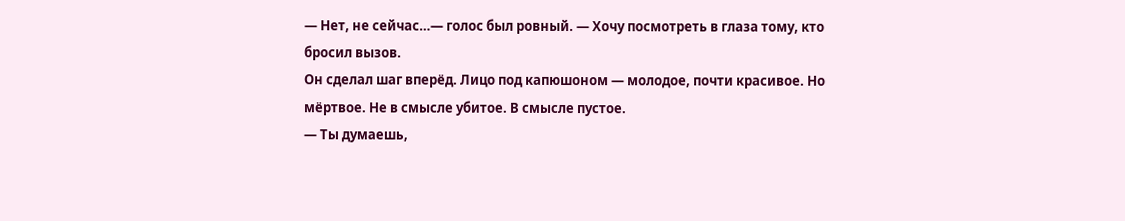— Нет, не сейчас…— голос был ровный. — Хочу посмотреть в глаза тому, кто бросил вызов.
Он сделал шаг вперёд. Лицо под капюшоном — молодое, почти красивое. Но мёртвое. Не в смысле убитое. В смысле пустое.
— Ты думаешь,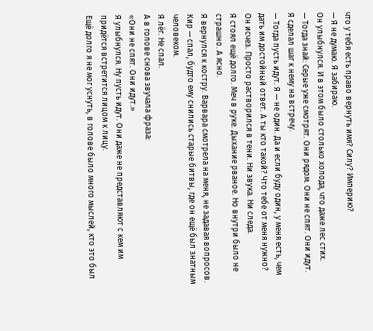что у тебя есть право вернуть имя? Силу? Империю?
— Я не думаю. Я забираю.
Он улыбнулся. И в этом было столько холода, что даже лес стих.
— Тогда знай: Серые уже смотрят. Они рядом. Они не спят. Они идут.
Я сделал шаг к нему на встречу.
— Тогда пусть идут. Я — не один. Да и если буду один, у меня есть, чем дать им достойный ответ. А ты кто такой? Что тебе от меня нужно?
Он исчез. Просто растворился в тени. Ни звука. Ни следа.
Я стоял ещё долго. Меч в руке. Дыхание рваное. Но внутри было не страшно. А ясно.
Я вернулся к костру. Варвара смотрела на меня, не задавая вопросов. Кир — спал, будто ему снились старые битвы, где он ещё был знатным человеком.
Я лёг. Не спал.
А в голове снова звучала фраза:
«Они не спят. Они идут.»
Я улыбнулся. Ну пусть идут. Они даже не представляют с кем им придётся встретится лицом к лицу.
Ещё долго я не мог уснуть, в голове было много мыслей, кто это был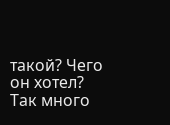такой? Чего он хотел? Так много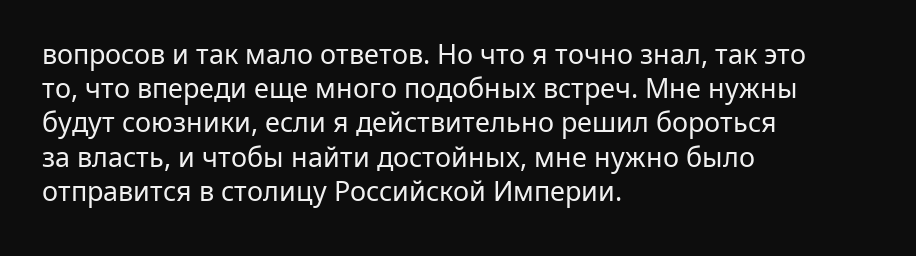вопросов и так мало ответов. Но что я точно знал, так это то, что впереди еще много подобных встреч. Мне нужны будут союзники, если я действительно решил бороться за власть, и чтобы найти достойных, мне нужно было отправится в столицу Российской Империи.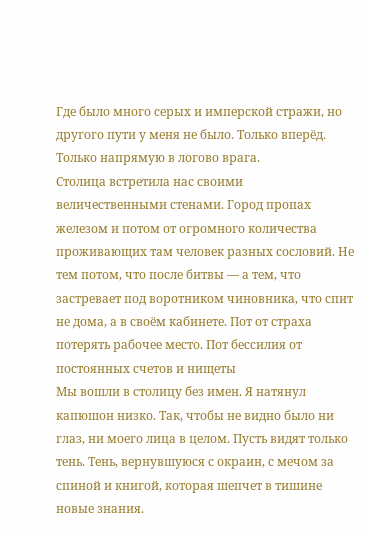Где было много серых и имперской стражи, но другого пути у меня не было. Только вперёд. Только напрямую в логово врага.
Столица встретила нас своими величественными стенами. Город пропах железом и потом от огромного количества проживающих там человек разных сословий. Не тем потом, что после битвы — а тем, что застревает под воротником чиновника, что спит не дома, а в своём кабинете. Пот от страха потерять рабочее место. Пот бессилия от постоянных счетов и нищеты
Мы вошли в столицу без имен. Я натянул капюшон низко. Так, чтобы не видно было ни глаз, ни моего лица в целом. Пусть видят только тень. Тень, вернувшуюся с окраин, с мечом за спиной и книгой, которая шепчет в тишине новые знания.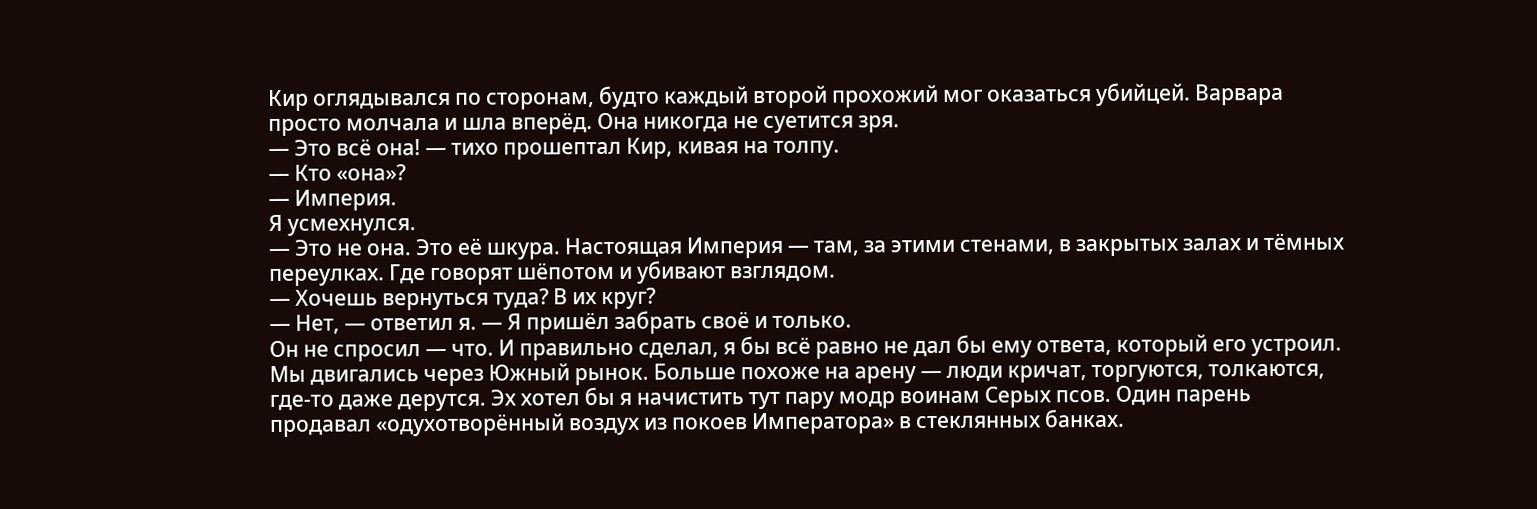Кир оглядывался по сторонам, будто каждый второй прохожий мог оказаться убийцей. Варвара просто молчала и шла вперёд. Она никогда не суетится зря.
— Это всё она! — тихо прошептал Кир, кивая на толпу.
— Кто «она»?
— Империя.
Я усмехнулся.
— Это не она. Это её шкура. Настоящая Империя — там, за этими стенами, в закрытых залах и тёмных переулках. Где говорят шёпотом и убивают взглядом.
— Хочешь вернуться туда? В их круг?
— Нет, — ответил я. — Я пришёл забрать своё и только.
Он не спросил — что. И правильно сделал, я бы всё равно не дал бы ему ответа, который его устроил.
Мы двигались через Южный рынок. Больше похоже на арену — люди кричат, торгуются, толкаются, где-то даже дерутся. Эх хотел бы я начистить тут пару модр воинам Серых псов. Один парень продавал «одухотворённый воздух из покоев Императора» в стеклянных банках.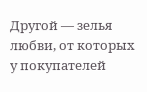Другой — зелья любви, от которых у покупателей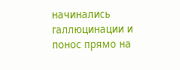начинались галлюцинации и понос прямо на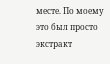месте. По моему это был просто экстракт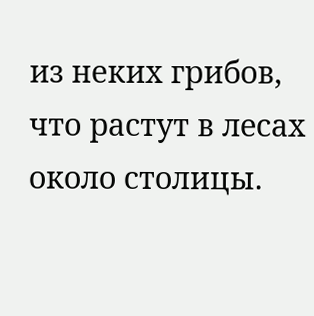из неких грибов, что растут в лесах около столицы.